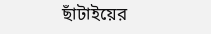ছাঁটাইয়ের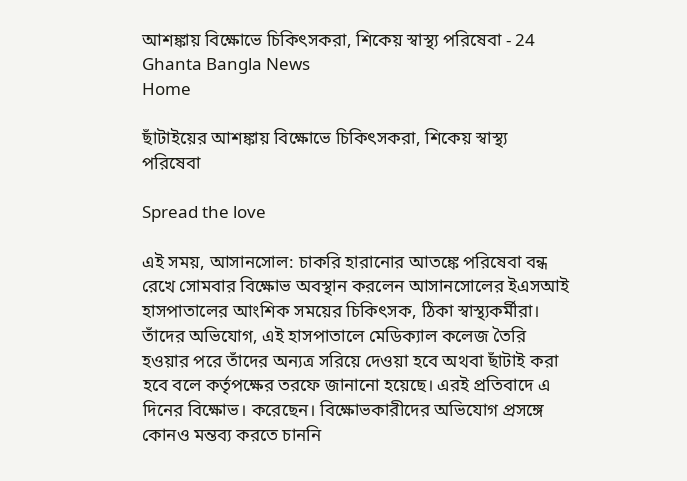আশঙ্কায় বিক্ষোভে চিকিৎসকরা, শিকেয় স্বাস্থ্য পরিষেবা - 24 Ghanta Bangla News
Home

ছাঁটাইয়ের আশঙ্কায় বিক্ষোভে চিকিৎসকরা, শিকেয় স্বাস্থ্য পরিষেবা

Spread the love

এই সময়, আসানসোল: চাকরি হারানোর আতঙ্কে পরিষেবা বন্ধ রেখে সোমবার বিক্ষোভ অবস্থান করলেন আসানসোলের ইএসআই হাসপাতালের আংশিক সময়ের চিকিৎসক, ঠিকা স্বাস্থ্যকর্মীরা। তাঁদের অভিযোগ, এই হাসপাতালে মেডিক্যাল কলেজ তৈরি হওয়ার পরে তাঁদের অন্যত্র সরিয়ে দেওয়া হবে অথবা ছাঁটাই করা হবে বলে কর্তৃপক্ষের তরফে জানানো হয়েছে। এরই প্রতিবাদে এ দিনের বিক্ষোভ। করেছেন। বিক্ষোভকারীদের অভিযোগ প্রসঙ্গে কোনও মন্তব্য করতে চাননি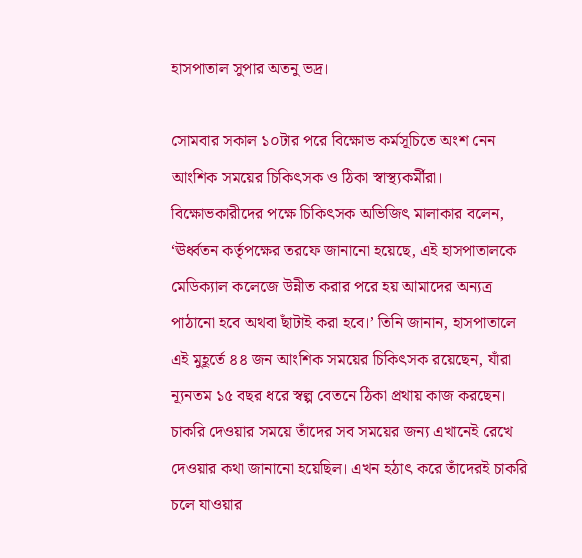হাসপাতাল সুপার অতনু ভদ্র।

সোমবার সকাল ১০টার পরে বিক্ষোভ কর্মসূচিতে অংশ নেন আংশিক সময়ের চিকিৎসক ও ঠিকা স্বাস্থ্যকর্মীরা। বিক্ষোভকারীদের পক্ষে চিকিৎসক অভিজিৎ মালাকার বলেন, ‘ঊর্ধ্বতন কর্তৃপক্ষের তরফে জানানো হয়েছে, এই হাসপাতালকে মেডিক্যাল কলেজে উন্নীত করার পরে হয় আমাদের অন্যত্র পাঠানো হবে অথবা ছাঁটাই করা হবে।’ তিনি জানান, হাসপাতালে এই মুহূর্তে ৪৪ জন আংশিক সময়ের চিকিৎসক রয়েছেন, যাঁরা ন্যূনতম ১৫ বছর ধরে স্বল্প বেতনে ঠিকা প্রথায় কাজ করছেন। চাকরি দেওয়ার সময়ে তাঁদের সব সময়ের জন্য এখানেই রেখে দেওয়ার কথা জানানো হয়েছিল। এখন হঠাৎ করে তাঁদেরই চাকরি চলে যাওয়ার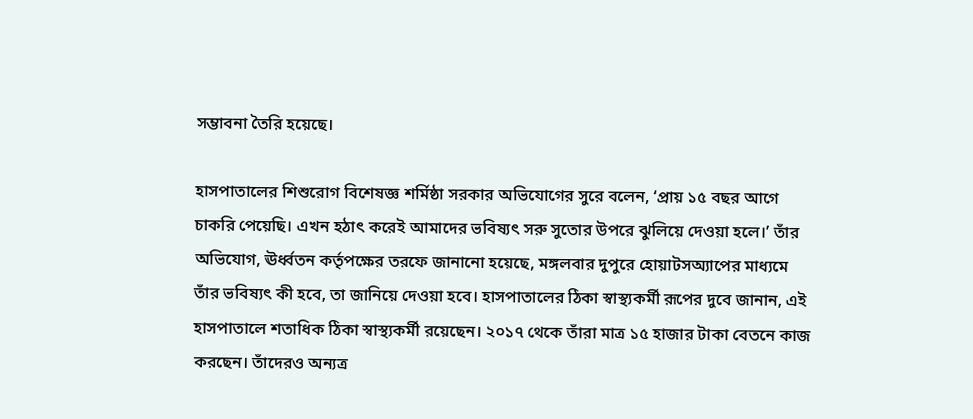সম্ভাবনা তৈরি হয়েছে।

হাসপাতালের শিশুরোগ বিশেষজ্ঞ শর্মিষ্ঠা সরকার অভিযোগের সুরে বলেন, ‘প্রায় ১৫ বছর আগে চাকরি পেয়েছি। এখন হঠাৎ করেই আমাদের ভবিষ্যৎ সরু সুতোর উপরে ঝুলিয়ে দেওয়া হলে।’ তাঁর অভিযোগ, ঊর্ধ্বতন কর্তৃপক্ষের তরফে জানানো হয়েছে, মঙ্গলবার দুপুরে হোয়াটসঅ্যাপের মাধ্যমে তাঁর ভবিষ্যৎ কী হবে, তা জানিয়ে দেওয়া হবে। হাসপাতালের ঠিকা স্বাস্থ্যকর্মী রূপের দুবে জানান, এই হাসপাতালে শতাধিক ঠিকা স্বাস্থ্যকর্মী রয়েছেন। ২০১৭ থেকে তাঁরা মাত্র ১৫ হাজার টাকা বেতনে কাজ করছেন। তাঁদেরও অন্যত্র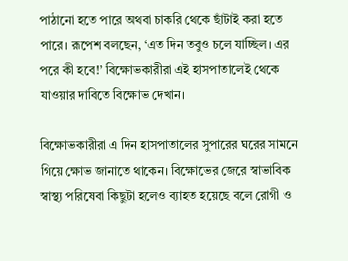পাঠানো হতে পারে অথবা চাকরি থেকে ছাঁটাই করা হতে পারে। রূপেশ বলছেন, ‘এত দিন তবুও চলে যাচ্ছিল। এর পরে কী হবে!’ বিক্ষোভকারীরা এই হাসপাতালেই থেকে যাওয়ার দাবিতে বিক্ষোভ দেখান।

বিক্ষোভকারীরা এ দিন হাসপাতালের সুপারের ঘরের সামনে গিয়ে ক্ষোভ জানাতে থাকেন। বিক্ষোভের জেরে স্বাভাবিক স্বাস্থ্য পরিষেবা কিছুটা হলেও ব্যাহত হয়েছে বলে রোগী ও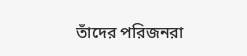তাঁদের পরিজনরা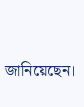জানিয়েছেন।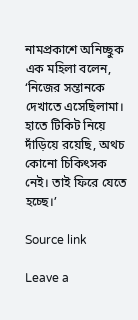নামপ্রকাশে অনিচ্ছুক এক মহিলা বলেন, ‘নিজের সন্তানকে দেখাতে এসেছিলামা। হাতে টিকিট নিয়ে দাঁড়িয়ে রয়েছি, অথচ কোনো চিকিৎসক নেই। তাই ফিরে যেতে হচ্ছে।’

Source link

Leave a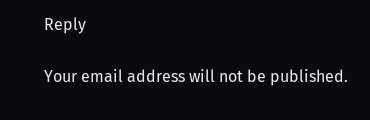Reply

Your email address will not be published.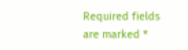Required fields are marked *